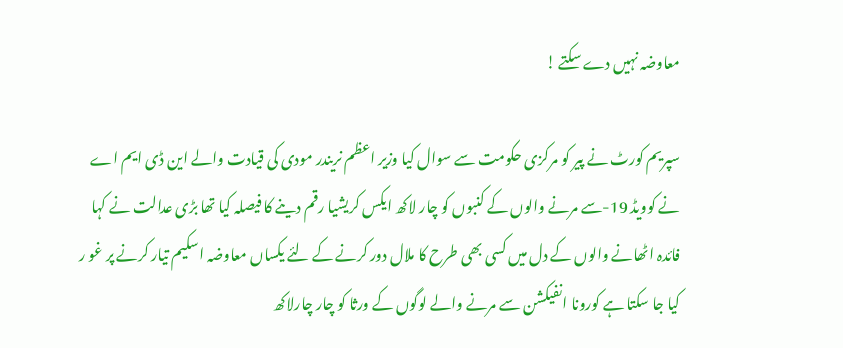معاوضہ نہیں دے سکتے !

سپریم کورٹ نے پیر کو مرکزی حکومت سے سوال کیا وزیر اعظم نریندر مودی کی قیادت والے این ڈی ایم اے نے کوویڈ 19-سے مرنے والوں کے کنبوں کو چار لاکھ ایکس کریشیا رقم دینے کا فیصلہ کیا تھا بڑی عدالت نے کہا فائدہ اٹھانے والوں کے دل میں کسی بھی طرح کا ملال دور کرنے کے لئے یکساں معاوضہ اسکیم تیار کرنے پر غو ر کیا جا سکتا ہے کورونا انفیکشن سے مرنے والے لوگوں کے ورثا کو چار چارلاکھ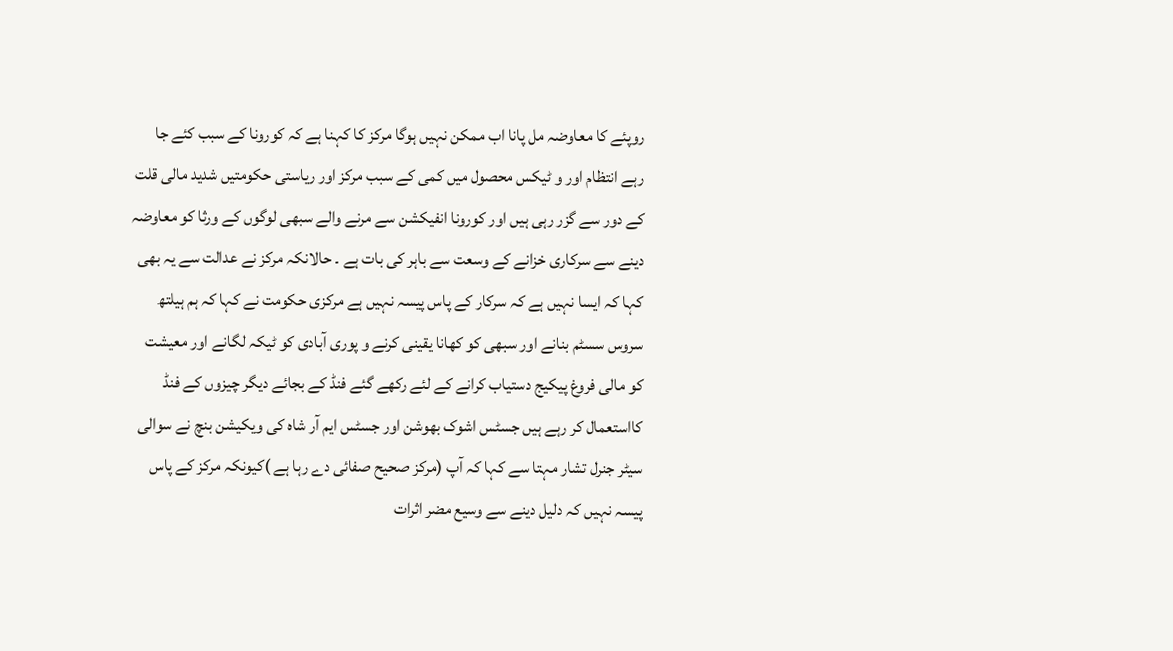روپئے کا معاوضہ مل پانا اب ممکن نہیں ہوگا مرکز کا کہنا ہے کہ کورونا کے سبب کئے جا رہے انتظام اور و ٹیکس محصول میں کمی کے سبب مرکز اور ریاستی حکومتیں شدید مالی قلت کے دور سے گزر رہی ہیں اور کورونا انفیکشن سے مرنے والے سبھی لوگوں کے ورثا کو معاوضہ دینے سے سرکاری خزانے کے وسعت سے باہر کی بات ہے ۔ حالانکہ مرکز نے عدالت سے یہ بھی کہا کہ ایسا نہیں ہے کہ سرکار کے پاس پیسہ نہیں ہے مرکزی حکومت نے کہا کہ ہم ہیلتھ سروس سسٹم بنانے اور سبھی کو کھانا یقینی کرنے و پوری آبادی کو ٹیکہ لگانے اور معیشت کو مالی فروغ پیکیج دستیاب کرانے کے لئے رکھے گئے فنڈ کے بجائے دیگر چیزوں کے فنڈ کااستعمال کر رہے ہیں جسٹس اشوک بھوشن اور جسٹس ایم آر شاہ کی ویکیشن بنچ نے سوالی سیٹر جنرل تشار مہتا سے کہا کہ آپ (مرکز صحیح صفائی دے رہا ہے )کیونکہ مرکز کے پاس پیسہ نہیں کہ دلیل دینے سے وسیع مضر اثرات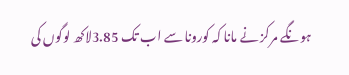ہونگے مرکز نے مانا کہ کورونا سے اب تک 3.85لاکھ لوگوں کی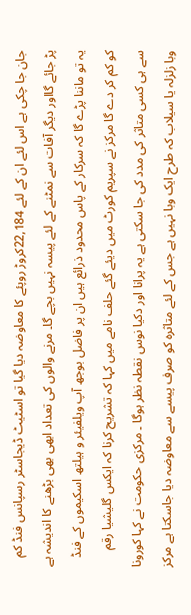جان جا چکی ہے اس لئے ان کے لئے 22,184کروڑ روپئے کا معاوضہ دیا گیا تو اسٹیٹ ڈیجاسٹر رسپانس فنڈ کم پڑ جائے گااور دیگر آفات سے نمٹنے کے لئے پیسہ نہیں بچے گا۔ مرنے والوں کی تعداد ابھی بھی بڑھنے کا اندیشہ ہے یہ تو ماننا پڑے گا کہ سرکار کے پاس محدود ذرائع ہیں ان پر فاضل بوجھ آپ ویلفیئر و ہیلتھ اسکیموں کے فنڈ کو کم کر دے گا مرکز نے سپریم کورٹ میں دیئے گئے حلف نامے میں کہا کہ تشریح کرنا کہ ایکس گلیشیا رقم سے ہی کسی متاثر کی مدد کی جا سکتی ہے یہ پرانا اور دکیا نوس نقطہ نظر ہوگا ۔ مرکزی حکومت نے کہا کورونا وبا زلزلہ یا سیلاب کہ طرح ایک وبا نہیں ہے جس کے لئے متاثرہ کو صرف پیسے سے معاوضہ دیا جاسکتا ہے مرکز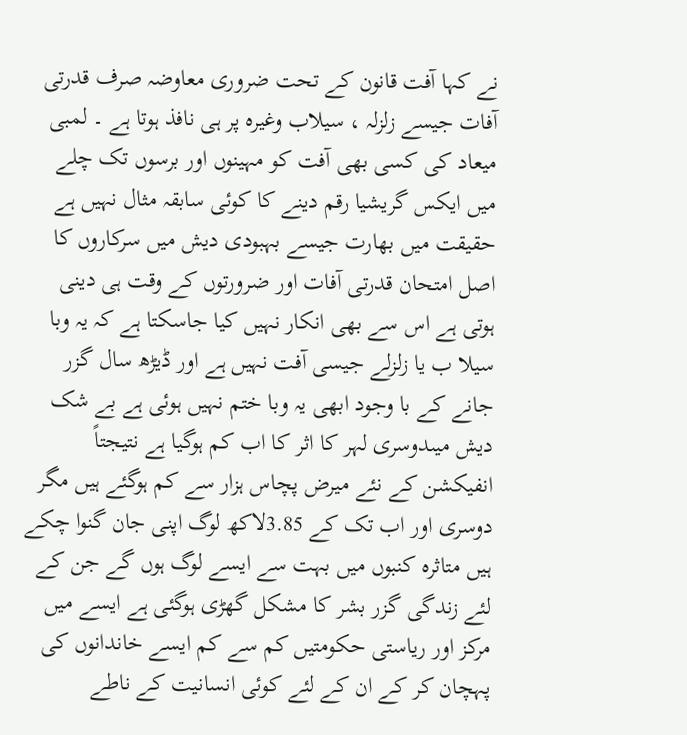نے کہا آفت قانون کے تحت ضروری معاوضہ صرف قدرتی آفات جیسے زلزلہ ، سیلاب وغیرہ پر ہی نافذ ہوتا ہے ۔ لمبی میعاد کی کسی بھی آفت کو مہینوں اور برسوں تک چلے میں ایکس گریشیا رقم دینے کا کوئی سابقہ مثال نہیں ہے حقیقت میں بھارت جیسے بہبودی دیش میں سرکاروں کا اصل امتحان قدرتی آفات اور ضرورتوں کے وقت ہی دینی ہوتی ہے اس سے بھی انکار نہیں کیا جاسکتا ہے کہ یہ وبا سیلا ب یا زلزلے جیسی آفت نہیں ہے اور ڈیڑھ سال گزر جانے کے با وجود ابھی یہ وبا ختم نہیں ہوئی ہے بے شک دیش میںدوسری لہر کا اثر کا اب کم ہوگیا ہے نتیجتاً انفیکشن کے نئے میرض پچاس ہزار سے کم ہوگئے ہیں مگر دوسری اور اب تک کے 3.85لاکھ لوگ اپنی جان گنوا چکے ہیں متاثرہ کنبوں میں بہت سے ایسے لوگ ہوں گے جن کے لئے زندگی گزر بشر کا مشکل گھڑی ہوگئی ہے ایسے میں مرکز اور ریاستی حکومتیں کم سے کم ایسے خاندانوں کی پہچان کر کے ان کے لئے کوئی انسانیت کے ناطے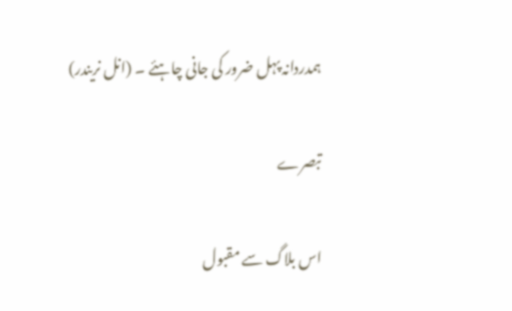ہمدردانہ پہل ضرور کی جانی چاہئے ۔ (انل نریندر)

تبصرے

اس بلاگ سے مقبول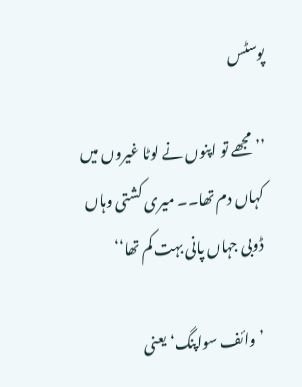پوسٹس

’’مجھے تو اپنوں نے لوٹا غیروں میں کہاں دم تھا۔۔ میری کشتی وہاں ڈوبی جہاں پانی بہت کم تھا‘‘

’وائف سواپنگ‘ یعنی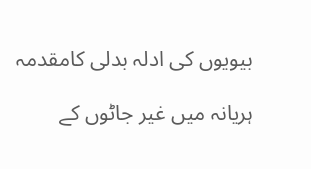بیویوں کی ادلہ بدلی کامقدمہ

ہریانہ میں غیر جاٹوں کے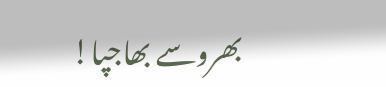بھروسے بھاجپا!